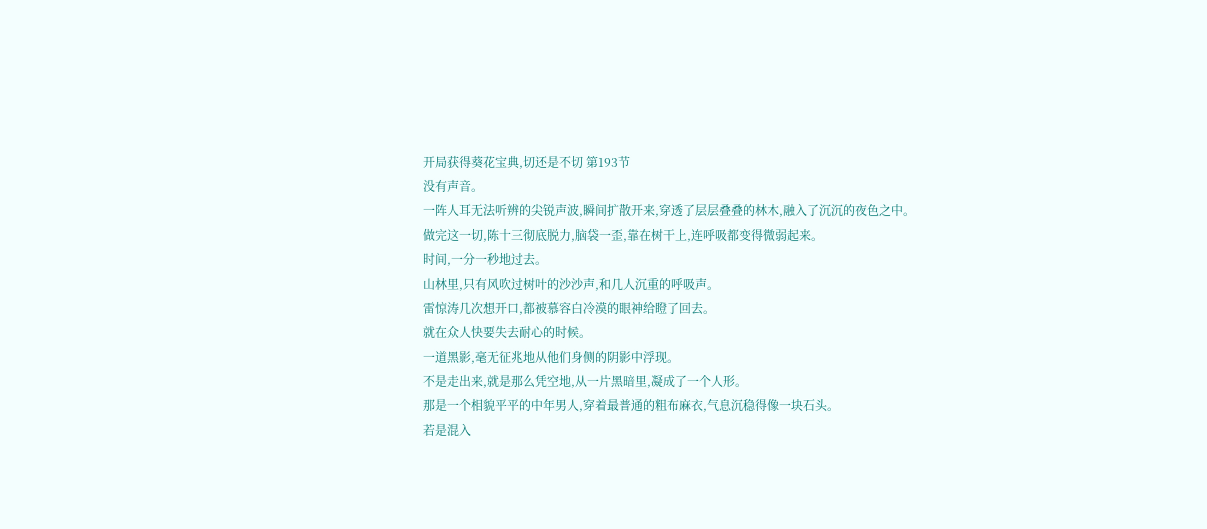开局获得葵花宝典,切还是不切 第193节
没有声音。
一阵人耳无法听辨的尖锐声波,瞬间扩散开来,穿透了层层叠叠的林木,融入了沉沉的夜色之中。
做完这一切,陈十三彻底脱力,脑袋一歪,靠在树干上,连呼吸都变得微弱起来。
时间,一分一秒地过去。
山林里,只有风吹过树叶的沙沙声,和几人沉重的呼吸声。
雷惊涛几次想开口,都被慕容白冷漠的眼神给瞪了回去。
就在众人快要失去耐心的时候。
一道黑影,毫无征兆地从他们身侧的阴影中浮现。
不是走出来,就是那么凭空地,从一片黑暗里,凝成了一个人形。
那是一个相貌平平的中年男人,穿着最普通的粗布麻衣,气息沉稳得像一块石头。
若是混入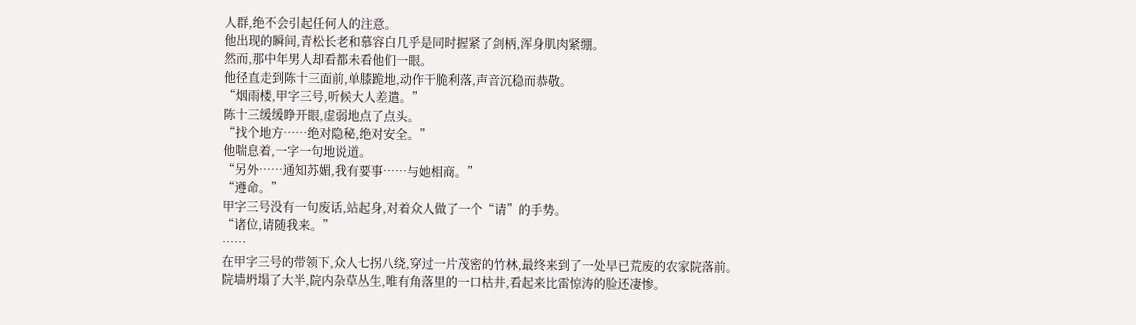人群,绝不会引起任何人的注意。
他出现的瞬间,青松长老和慕容白几乎是同时握紧了剑柄,浑身肌肉紧绷。
然而,那中年男人却看都未看他们一眼。
他径直走到陈十三面前,单膝跪地,动作干脆利落,声音沉稳而恭敬。
“烟雨楼,甲字三号,听候大人差遣。”
陈十三缓缓睁开眼,虚弱地点了点头。
“找个地方……绝对隐秘,绝对安全。”
他喘息着,一字一句地说道。
“另外……通知苏媚,我有要事……与她相商。”
“遵命。”
甲字三号没有一句废话,站起身,对着众人做了一个“请”的手势。
“诸位,请随我来。”
……
在甲字三号的带领下,众人七拐八绕,穿过一片茂密的竹林,最终来到了一处早已荒废的农家院落前。
院墙坍塌了大半,院内杂草丛生,唯有角落里的一口枯井,看起来比雷惊涛的脸还凄惨。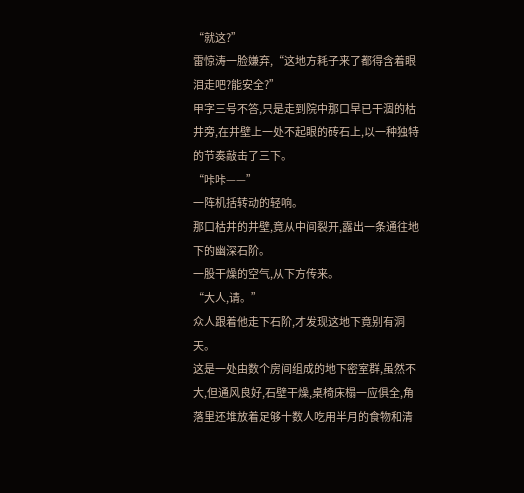“就这?”
雷惊涛一脸嫌弃,“这地方耗子来了都得含着眼泪走吧?能安全?”
甲字三号不答,只是走到院中那口早已干涸的枯井旁,在井壁上一处不起眼的砖石上,以一种独特的节奏敲击了三下。
“咔咔——”
一阵机括转动的轻响。
那口枯井的井壁,竟从中间裂开,露出一条通往地下的幽深石阶。
一股干燥的空气,从下方传来。
“大人,请。”
众人跟着他走下石阶,才发现这地下竟别有洞天。
这是一处由数个房间组成的地下密室群,虽然不大,但通风良好,石壁干燥,桌椅床榻一应俱全,角落里还堆放着足够十数人吃用半月的食物和清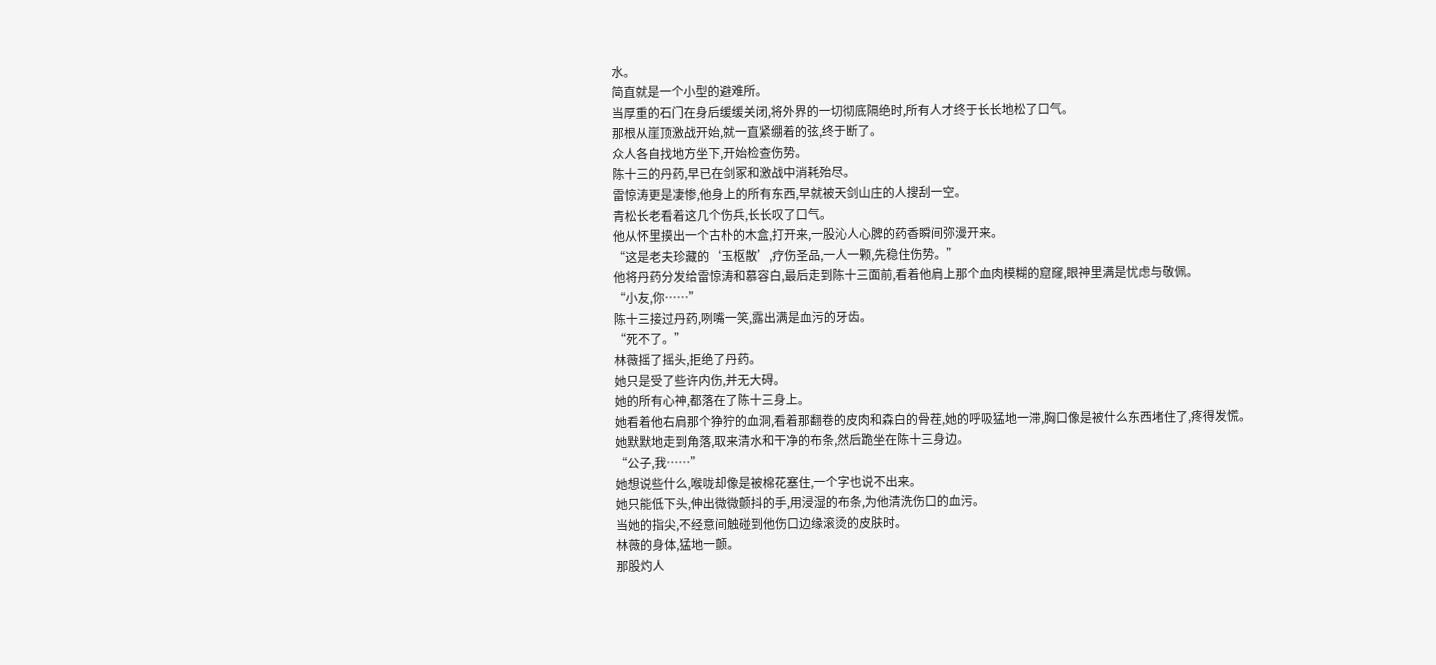水。
简直就是一个小型的避难所。
当厚重的石门在身后缓缓关闭,将外界的一切彻底隔绝时,所有人才终于长长地松了口气。
那根从崖顶激战开始,就一直紧绷着的弦,终于断了。
众人各自找地方坐下,开始检查伤势。
陈十三的丹药,早已在剑冢和激战中消耗殆尽。
雷惊涛更是凄惨,他身上的所有东西,早就被天剑山庄的人搜刮一空。
青松长老看着这几个伤兵,长长叹了口气。
他从怀里摸出一个古朴的木盒,打开来,一股沁人心脾的药香瞬间弥漫开来。
“这是老夫珍藏的‘玉枢散’,疗伤圣品,一人一颗,先稳住伤势。”
他将丹药分发给雷惊涛和慕容白,最后走到陈十三面前,看着他肩上那个血肉模糊的窟窿,眼神里满是忧虑与敬佩。
“小友,你……”
陈十三接过丹药,咧嘴一笑,露出满是血污的牙齿。
“死不了。”
林薇摇了摇头,拒绝了丹药。
她只是受了些许内伤,并无大碍。
她的所有心神,都落在了陈十三身上。
她看着他右肩那个狰狞的血洞,看着那翻卷的皮肉和森白的骨茬,她的呼吸猛地一滞,胸口像是被什么东西堵住了,疼得发慌。
她默默地走到角落,取来清水和干净的布条,然后跪坐在陈十三身边。
“公子,我……”
她想说些什么,喉咙却像是被棉花塞住,一个字也说不出来。
她只能低下头,伸出微微颤抖的手,用浸湿的布条,为他清洗伤口的血污。
当她的指尖,不经意间触碰到他伤口边缘滚烫的皮肤时。
林薇的身体,猛地一颤。
那股灼人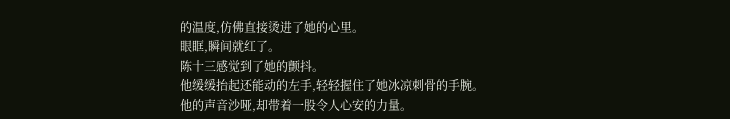的温度,仿佛直接烫进了她的心里。
眼眶,瞬间就红了。
陈十三感觉到了她的颤抖。
他缓缓抬起还能动的左手,轻轻握住了她冰凉刺骨的手腕。
他的声音沙哑,却带着一股令人心安的力量。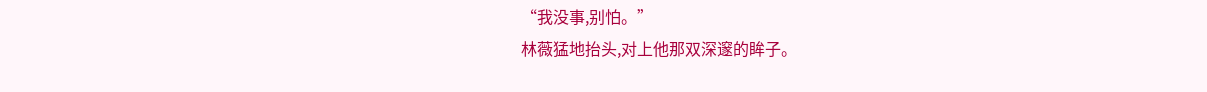“我没事,别怕。”
林薇猛地抬头,对上他那双深邃的眸子。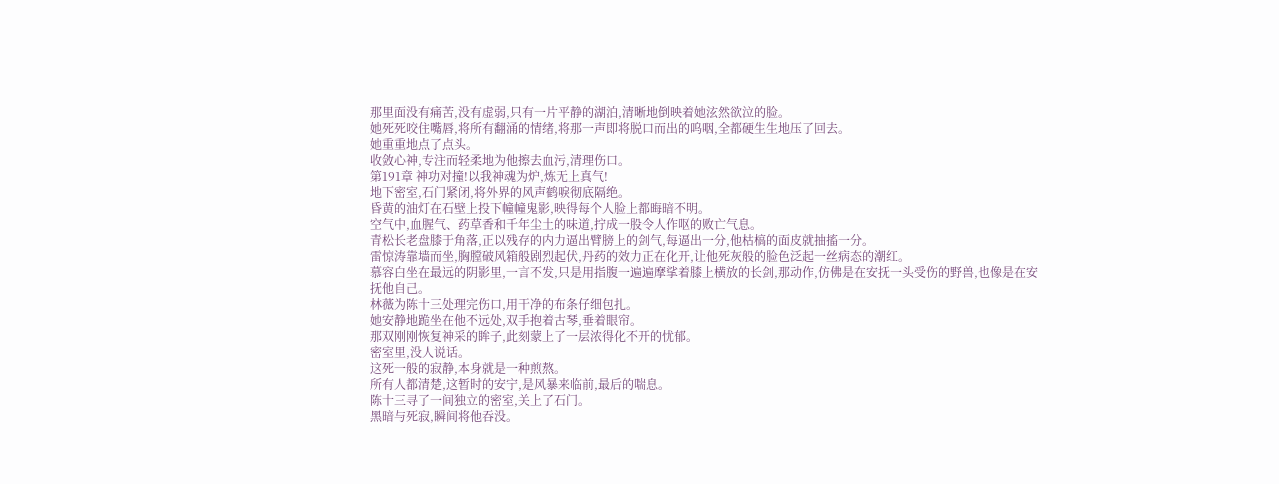那里面没有痛苦,没有虚弱,只有一片平静的湖泊,清晰地倒映着她泫然欲泣的脸。
她死死咬住嘴唇,将所有翻涌的情绪,将那一声即将脱口而出的呜咽,全都硬生生地压了回去。
她重重地点了点头。
收敛心神,专注而轻柔地为他擦去血污,清理伤口。
第191章 神功对撞!以我神魂为炉,炼无上真气!
地下密室,石门紧闭,将外界的风声鹤唳彻底隔绝。
昏黄的油灯在石壁上投下幢幢鬼影,映得每个人脸上都晦暗不明。
空气中,血腥气、药草香和千年尘土的味道,拧成一股令人作呕的败亡气息。
青松长老盘膝于角落,正以残存的内力逼出臂膀上的剑气,每逼出一分,他枯槁的面皮就抽搐一分。
雷惊涛靠墙而坐,胸膛破风箱般剧烈起伏,丹药的效力正在化开,让他死灰般的脸色泛起一丝病态的潮红。
慕容白坐在最远的阴影里,一言不发,只是用指腹一遍遍摩挲着膝上横放的长剑,那动作,仿佛是在安抚一头受伤的野兽,也像是在安抚他自己。
林薇为陈十三处理完伤口,用干净的布条仔细包扎。
她安静地跪坐在他不远处,双手抱着古琴,垂着眼帘。
那双刚刚恢复神采的眸子,此刻蒙上了一层浓得化不开的忧郁。
密室里,没人说话。
这死一般的寂静,本身就是一种煎熬。
所有人都清楚,这暂时的安宁,是风暴来临前,最后的喘息。
陈十三寻了一间独立的密室,关上了石门。
黑暗与死寂,瞬间将他吞没。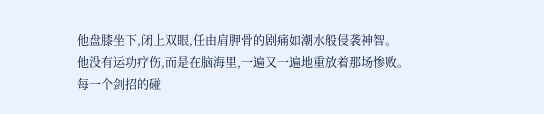他盘膝坐下,闭上双眼,任由肩胛骨的剧痛如潮水般侵袭神智。
他没有运功疗伤,而是在脑海里,一遍又一遍地重放着那场惨败。
每一个剑招的碰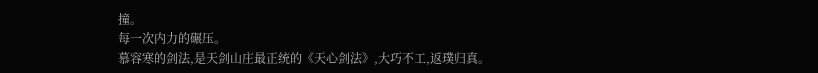撞。
每一次内力的碾压。
慕容寒的剑法,是天剑山庄最正统的《天心剑法》,大巧不工,返璞归真。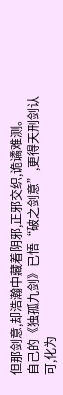但那剑意,却浩瀚中藏着阴邪,正邪交织,诡谲难测。
自己的《独孤九剑》已悟“破之剑意”,更得天刑剑认可,化为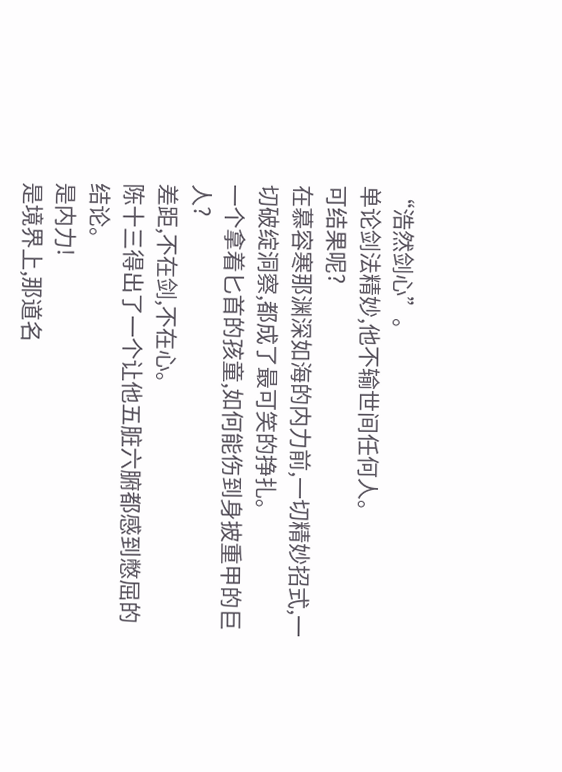“浩然剑心”。
单论剑法精妙,他不输世间任何人。
可结果呢?
在慕容寒那渊深如海的内力前,一切精妙招式,一切破绽洞察,都成了最可笑的挣扎。
一个拿着匕首的孩童,如何能伤到身披重甲的巨人?
差距,不在剑,不在心。
陈十三得出了一个让他五脏六腑都感到憋屈的结论。
是内力!
是境界上,那道名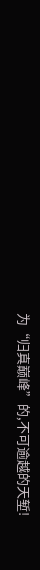为“归真巅峰”的,不可逾越的天堑!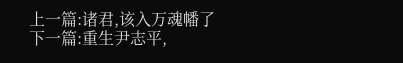上一篇:诸君,该入万魂幡了
下一篇:重生尹志平,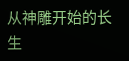从神雕开始的长生